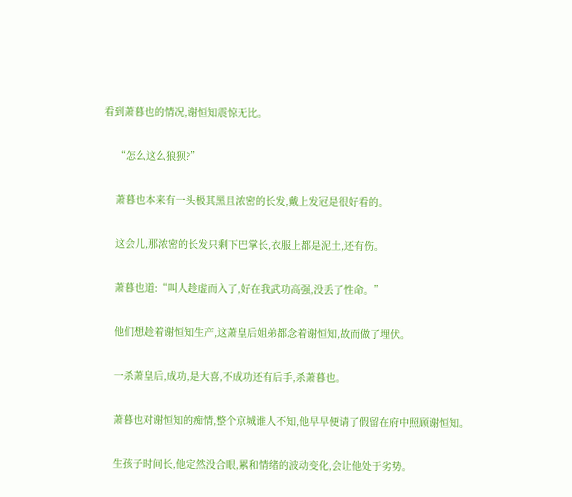看到萧暮也的情况,谢恒知震惊无比。

    “怎么这么狼狈?”

    萧暮也本来有一头极其黑且浓密的长发,戴上发冠是很好看的。

    这会儿,那浓密的长发只剩下巴掌长,衣服上都是泥土,还有伤。

    萧暮也道:“叫人趁虚而入了,好在我武功高强,没丢了性命。”

    他们想趁着谢恒知生产,这萧皇后姐弟都念着谢恒知,故而做了埋伏。

    一杀萧皇后,成功,是大喜,不成功还有后手,杀萧暮也。

    萧暮也对谢恒知的痴情,整个京城谁人不知,他早早便请了假留在府中照顾谢恒知。

    生孩子时间长,他定然没合眼,累和情绪的波动变化,会让他处于劣势。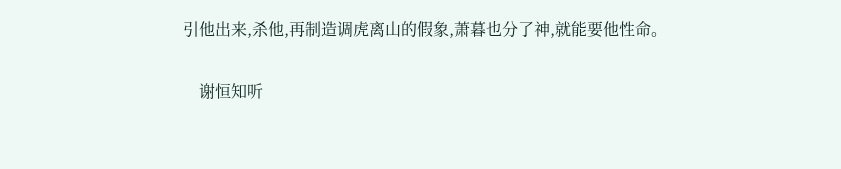引他出来,杀他,再制造调虎离山的假象,萧暮也分了神,就能要他性命。

    谢恒知听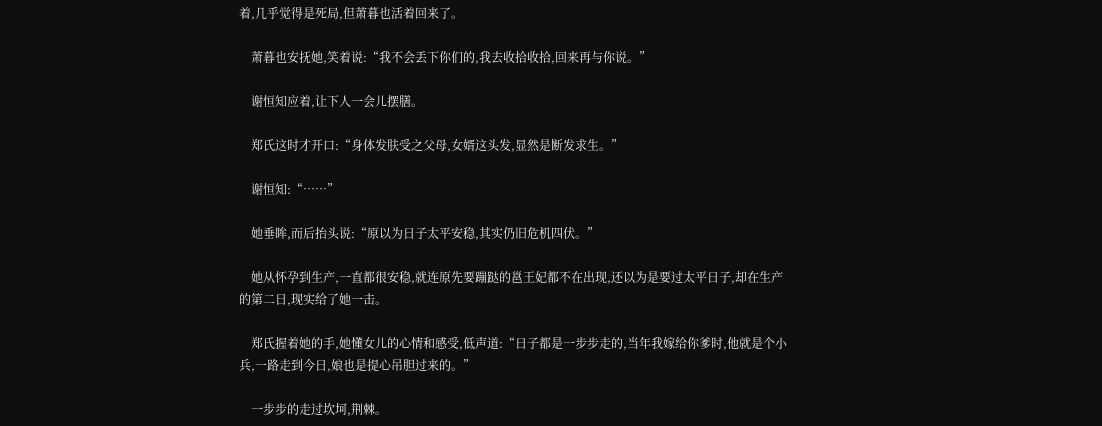着,几乎觉得是死局,但萧暮也活着回来了。

    萧暮也安抚她,笑着说:“我不会丢下你们的,我去收拾收拾,回来再与你说。”

    谢恒知应着,让下人一会儿摆膳。

    郑氏这时才开口:“身体发肤受之父母,女婿这头发,显然是断发求生。”

    谢恒知:“……”

    她垂眸,而后抬头说:“原以为日子太平安稳,其实仍旧危机四伏。”

    她从怀孕到生产,一直都很安稳,就连原先要蹦跶的邕王妃都不在出现,还以为是要过太平日子,却在生产的第二日,现实给了她一击。

    郑氏握着她的手,她懂女儿的心情和感受,低声道:“日子都是一步步走的,当年我嫁给你爹时,他就是个小兵,一路走到今日,娘也是提心吊胆过来的。”

    一步步的走过坎坷,荆棘。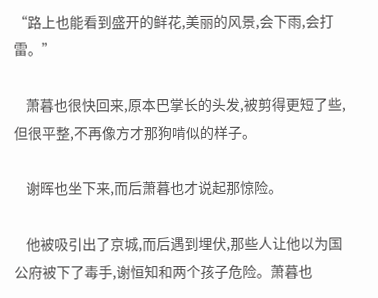“路上也能看到盛开的鲜花,美丽的风景,会下雨,会打雷。”

    萧暮也很快回来,原本巴掌长的头发,被剪得更短了些,但很平整,不再像方才那狗啃似的样子。

    谢晖也坐下来,而后萧暮也才说起那惊险。

    他被吸引出了京城,而后遇到埋伏,那些人让他以为国公府被下了毒手,谢恒知和两个孩子危险。萧暮也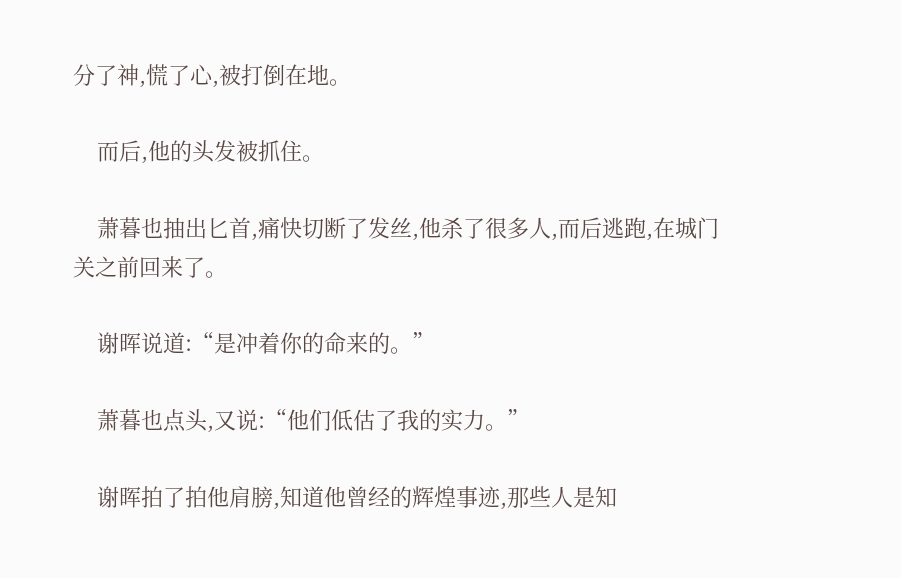分了神,慌了心,被打倒在地。

    而后,他的头发被抓住。

    萧暮也抽出匕首,痛快切断了发丝,他杀了很多人,而后逃跑,在城门关之前回来了。

    谢晖说道:“是冲着你的命来的。”

    萧暮也点头,又说:“他们低估了我的实力。”

    谢晖拍了拍他肩膀,知道他曾经的辉煌事迹,那些人是知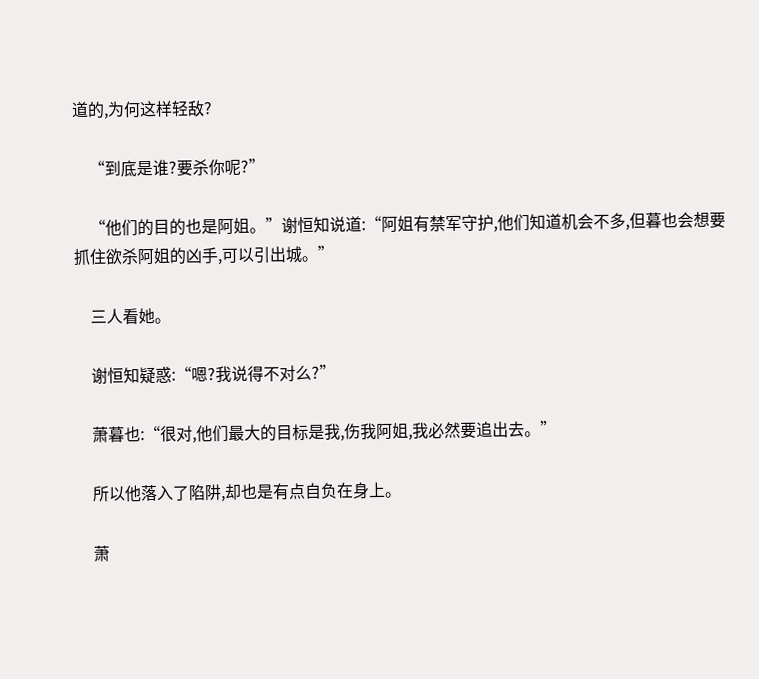道的,为何这样轻敌?

    “到底是谁?要杀你呢?”

    “他们的目的也是阿姐。”谢恒知说道:“阿姐有禁军守护,他们知道机会不多,但暮也会想要抓住欲杀阿姐的凶手,可以引出城。”

    三人看她。

    谢恒知疑惑:“嗯?我说得不对么?”

    萧暮也:“很对,他们最大的目标是我,伤我阿姐,我必然要追出去。”

    所以他落入了陷阱,却也是有点自负在身上。

    萧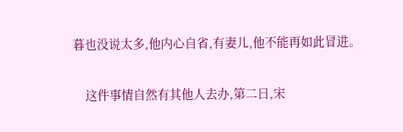暮也没说太多,他内心自省,有妻儿,他不能再如此冒进。

    这件事情自然有其他人去办,第二日,宋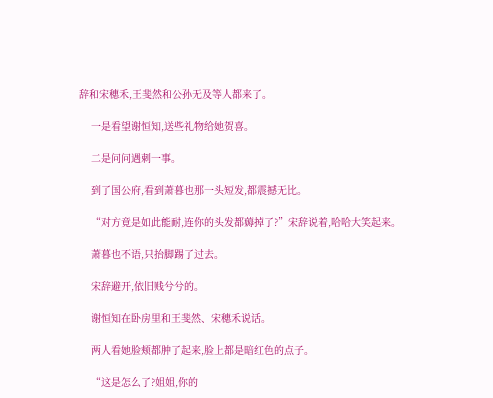辞和宋穗禾,王斐然和公孙无及等人都来了。

    一是看望谢恒知,送些礼物给她贺喜。

    二是问问遇刺一事。

    到了国公府,看到萧暮也那一头短发,都震撼无比。

    “对方竟是如此能耐,连你的头发都薅掉了?”宋辞说着,哈哈大笑起来。

    萧暮也不语,只抬脚踢了过去。

    宋辞避开,依旧贱兮兮的。

    谢恒知在卧房里和王斐然、宋穗禾说话。

    两人看她脸颊都肿了起来,脸上都是暗红色的点子。

    “这是怎么了?姐姐,你的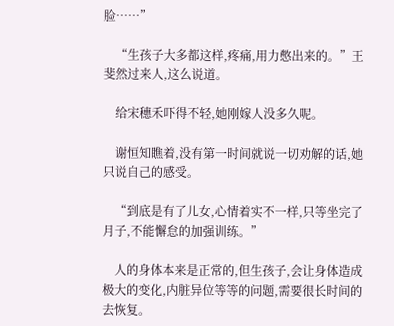脸……”

    “生孩子大多都这样,疼痛,用力憋出来的。”王斐然过来人,这么说道。

    给宋穗禾吓得不轻,她刚嫁人没多久呢。

    谢恒知瞧着,没有第一时间就说一切劝解的话,她只说自己的感受。

    “到底是有了儿女,心情着实不一样,只等坐完了月子,不能懈怠的加强训练。”

    人的身体本来是正常的,但生孩子,会让身体造成极大的变化,内脏异位等等的问题,需要很长时间的去恢复。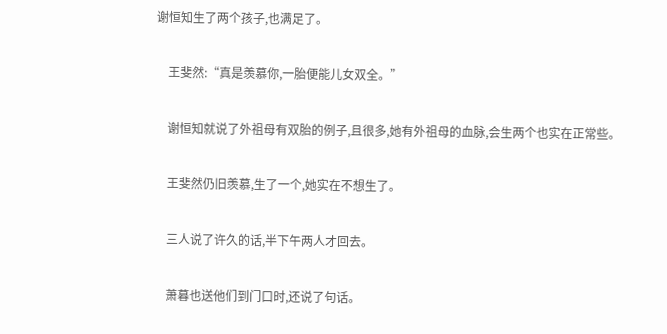谢恒知生了两个孩子,也满足了。

    王斐然:“真是羡慕你,一胎便能儿女双全。”

    谢恒知就说了外祖母有双胎的例子,且很多,她有外祖母的血脉,会生两个也实在正常些。

    王斐然仍旧羡慕,生了一个,她实在不想生了。

    三人说了许久的话,半下午两人才回去。

    萧暮也送他们到门口时,还说了句话。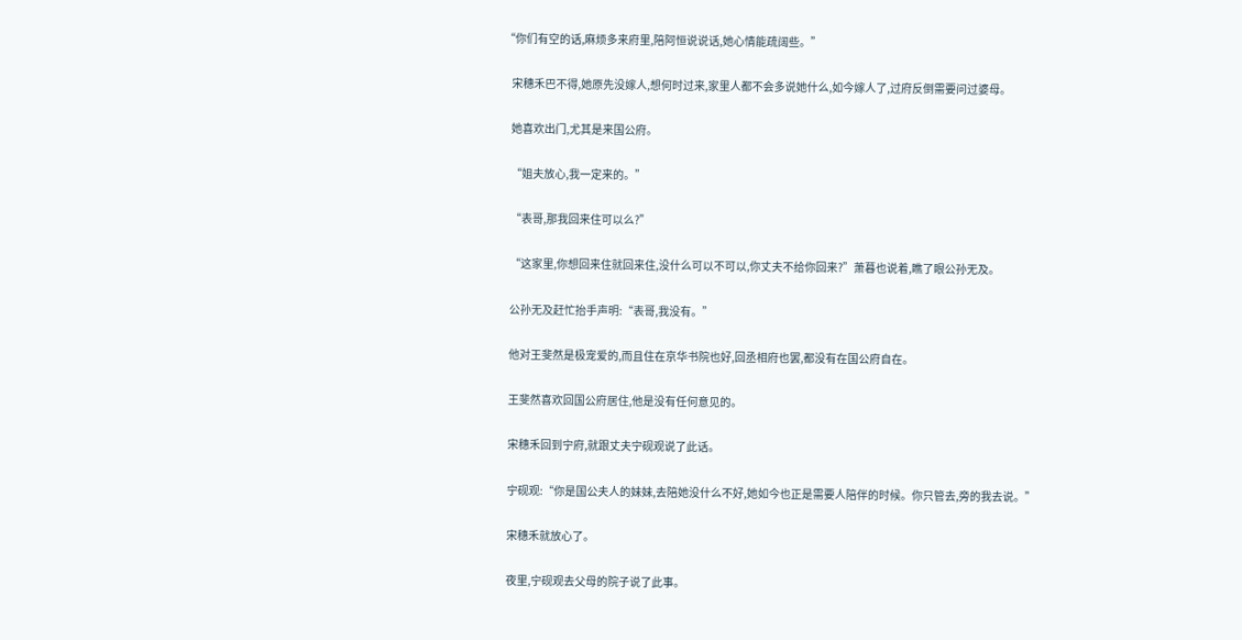“你们有空的话,麻烦多来府里,陪阿恒说说话,她心情能疏阔些。”

    宋穗禾巴不得,她原先没嫁人,想何时过来,家里人都不会多说她什么,如今嫁人了,过府反倒需要问过婆母。

    她喜欢出门,尤其是来国公府。

    “姐夫放心,我一定来的。”

    “表哥,那我回来住可以么?”

    “这家里,你想回来住就回来住,没什么可以不可以,你丈夫不给你回来?”萧暮也说着,瞧了眼公孙无及。

    公孙无及赶忙抬手声明:“表哥,我没有。”

    他对王斐然是极宠爱的,而且住在京华书院也好,回丞相府也罢,都没有在国公府自在。

    王斐然喜欢回国公府居住,他是没有任何意见的。

    宋穗禾回到宁府,就跟丈夫宁砚观说了此话。

    宁砚观:“你是国公夫人的妹妹,去陪她没什么不好,她如今也正是需要人陪伴的时候。你只管去,旁的我去说。”

    宋穗禾就放心了。

    夜里,宁砚观去父母的院子说了此事。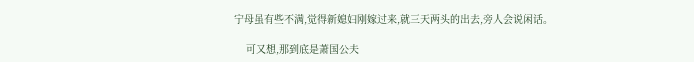宁母虽有些不满,觉得新媳妇刚嫁过来,就三天两头的出去,旁人会说闲话。

    可又想,那到底是萧国公夫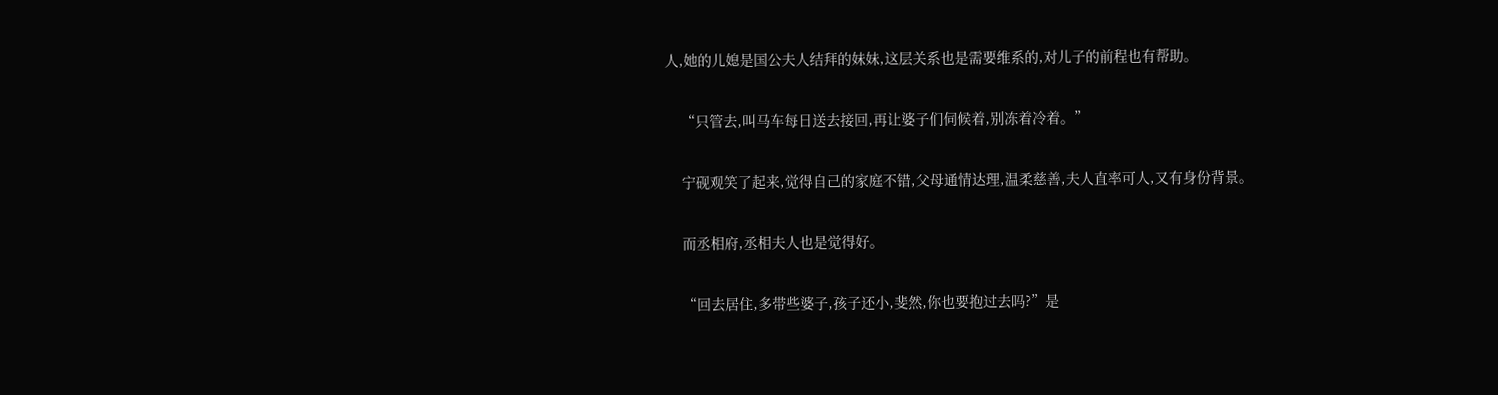人,她的儿媳是国公夫人结拜的妹妹,这层关系也是需要维系的,对儿子的前程也有帮助。

    “只管去,叫马车每日送去接回,再让婆子们伺候着,别冻着冷着。”

    宁砚观笑了起来,觉得自己的家庭不错,父母通情达理,温柔慈善,夫人直率可人,又有身份背景。

    而丞相府,丞相夫人也是觉得好。

    “回去居住,多带些婆子,孩子还小,斐然,你也要抱过去吗?”是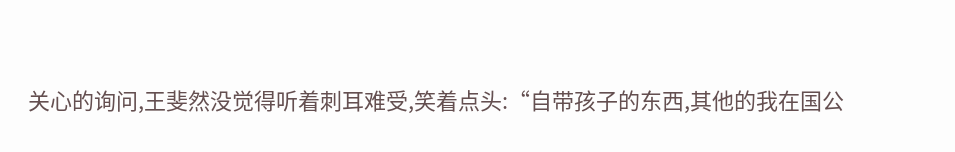关心的询问,王斐然没觉得听着刺耳难受,笑着点头:“自带孩子的东西,其他的我在国公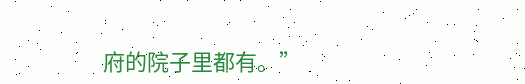府的院子里都有。”